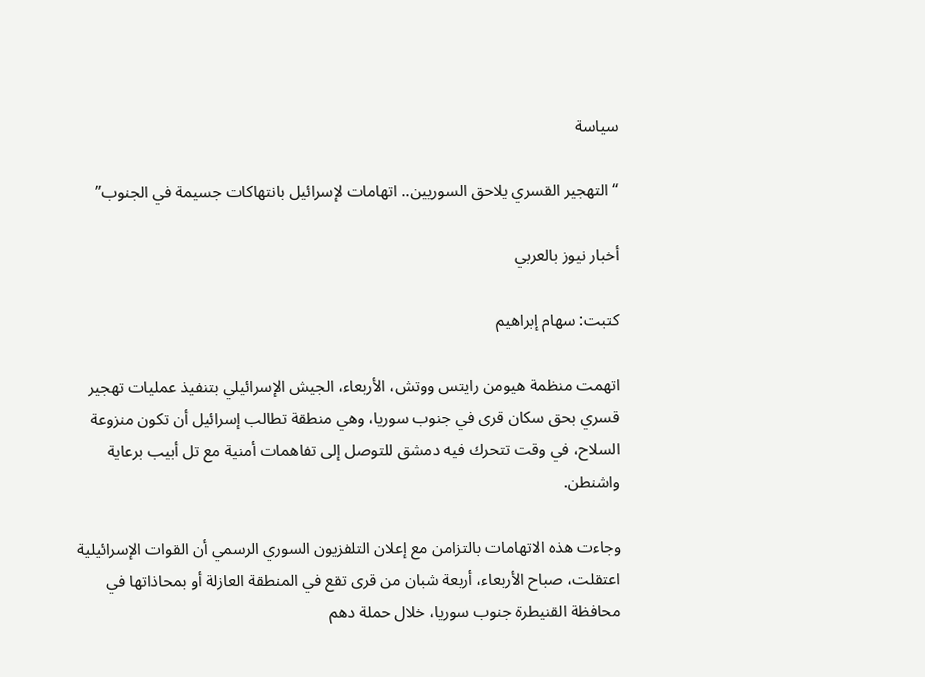سياسة

“التهجير القسري يلاحق السوريين.. اتهامات لإسرائيل بانتهاكات جسيمة في الجنوب”

أخبار نيوز بالعربي

كتبت: سهام إبراهيم

اتهمت منظمة هيومن رايتس ووتش، الأربعاء، الجيش الإسرائيلي بتنفيذ عمليات تهجير قسري بحق سكان قرى في جنوب سوريا، وهي منطقة تطالب إسرائيل أن تكون منزوعة السلاح، في وقت تتحرك فيه دمشق للتوصل إلى تفاهمات أمنية مع تل أبيب برعاية واشنطن.

وجاءت هذه الاتهامات بالتزامن مع إعلان التلفزيون السوري الرسمي أن القوات الإسرائيلية اعتقلت، صباح الأربعاء، أربعة شبان من قرى تقع في المنطقة العازلة أو بمحاذاتها في محافظة القنيطرة جنوب سوريا، خلال حملة دهم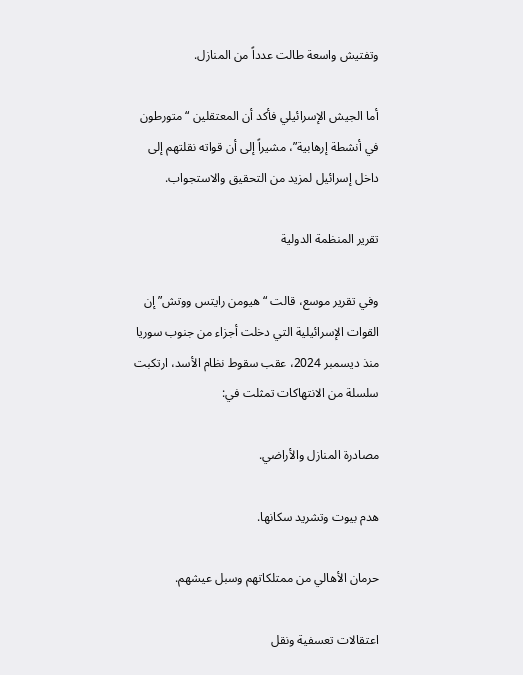وتفتيش واسعة طالت عدداً من المنازل.

أما الجيش الإسرائيلي فأكد أن المعتقلين “متورطون في أنشطة إرهابية”، مشيراً إلى أن قواته نقلتهم إلى داخل إسرائيل لمزيد من التحقيق والاستجواب.

تقرير المنظمة الدولية

وفي تقرير موسع، قالت “هيومن رايتس ووتش” إن القوات الإسرائيلية التي دخلت أجزاء من جنوب سوريا منذ ديسمبر 2024، عقب سقوط نظام الأسد، ارتكبت سلسلة من الانتهاكات تمثلت في:

مصادرة المنازل والأراضي.

هدم بيوت وتشريد سكانها.

حرمان الأهالي من ممتلكاتهم وسبل عيشهم.

اعتقالات تعسفية ونقل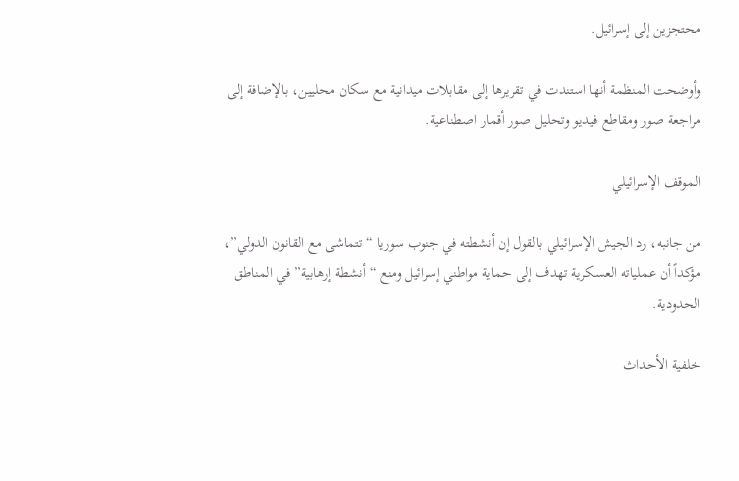محتجزين إلى إسرائيل.

وأوضحت المنظمة أنها استندت في تقريرها إلى مقابلات ميدانية مع سكان محليين، بالإضافة إلى مراجعة صور ومقاطع فيديو وتحليل صور أقمار اصطناعية.

الموقف الإسرائيلي

من جانبه، رد الجيش الإسرائيلي بالقول إن أنشطته في جنوب سوريا “تتماشى مع القانون الدولي”، مؤكداً أن عملياته العسكرية تهدف إلى حماية مواطني إسرائيل ومنع “أنشطة إرهابية” في المناطق الحدودية.

خلفية الأحداث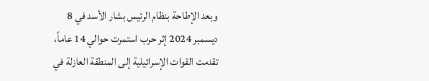وبعد الإطاحة بنظام الرئيس بشار الأسد في 8 ديسمبر 2024 إثر حرب استمرت حوالي 14 عاماً، تقدمت القوات الإسرائيلية إلى المنطقة العازلة في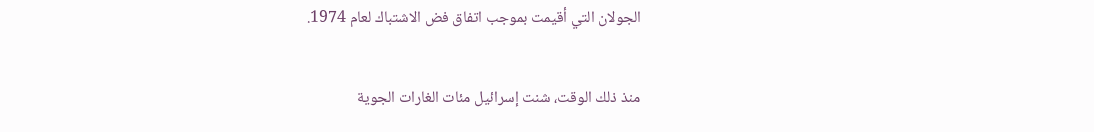الجولان التي أقيمت بموجب اتفاق فض الاشتباك لعام 1974.

منذ ذلك الوقت، شنت إسرائيل مئات الغارات الجوية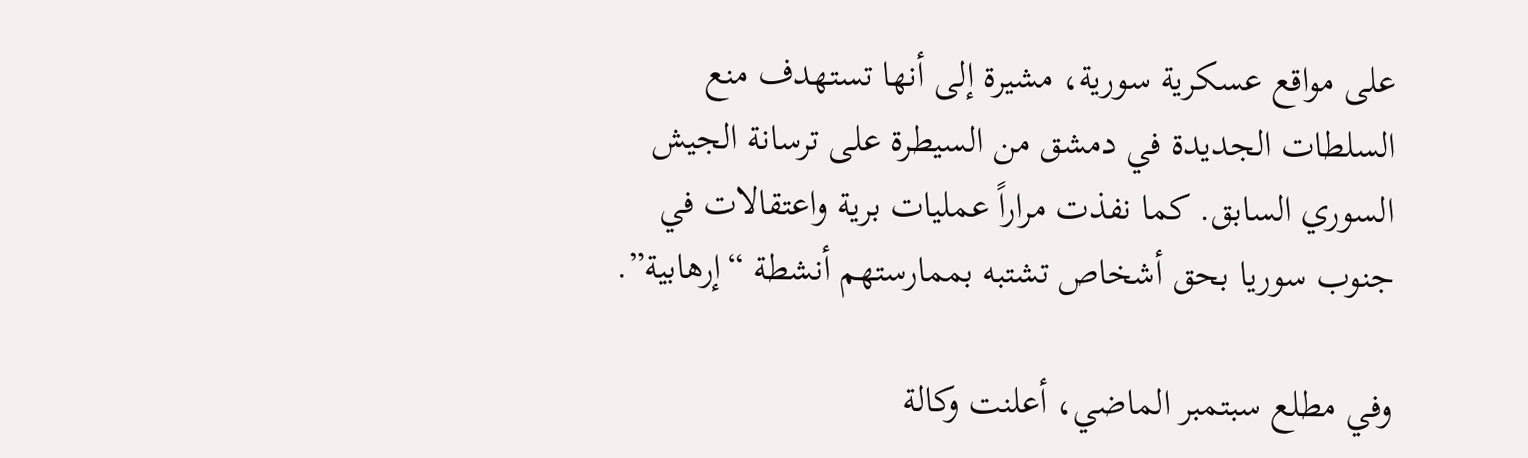على مواقع عسكرية سورية، مشيرة إلى أنها تستهدف منع السلطات الجديدة في دمشق من السيطرة على ترسانة الجيش السوري السابق. كما نفذت مراراً عمليات برية واعتقالات في جنوب سوريا بحق أشخاص تشتبه بممارستهم أنشطة “إرهابية”.

وفي مطلع سبتمبر الماضي، أعلنت وكالة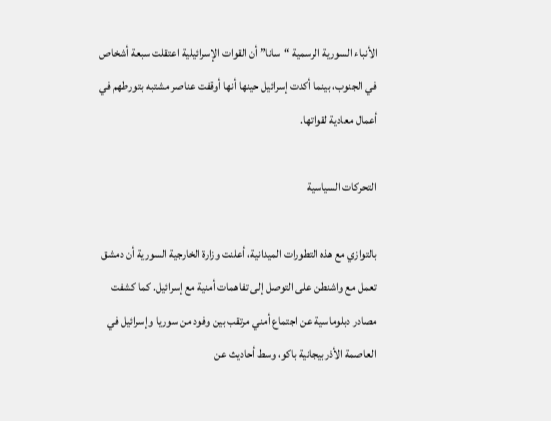الأنباء السورية الرسمية “سانا” أن القوات الإسرائيلية اعتقلت سبعة أشخاص في الجنوب، بينما أكدت إسرائيل حينها أنها أوقفت عناصر مشتبه بتورطهم في أعمال معادية لقواتها.

التحركات السياسية

بالتوازي مع هذه التطورات الميدانية، أعلنت وزارة الخارجية السورية أن دمشق تعمل مع واشنطن على التوصل إلى تفاهمات أمنية مع إسرائيل. كما كشفت مصادر دبلوماسية عن اجتماع أمني مرتقب بين وفود من سوريا وإسرائيل في العاصمة الأذربيجانية باكو، وسط أحاديث عن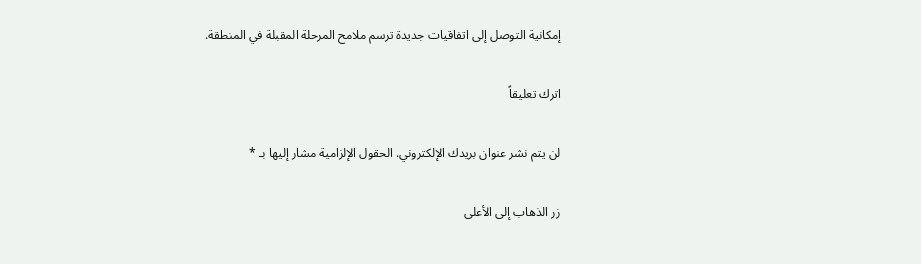إمكانية التوصل إلى اتفاقيات جديدة ترسم ملامح المرحلة المقبلة في المنطقة.

اترك تعليقاً

لن يتم نشر عنوان بريدك الإلكتروني. الحقول الإلزامية مشار إليها بـ *

زر الذهاب إلى الأعلى